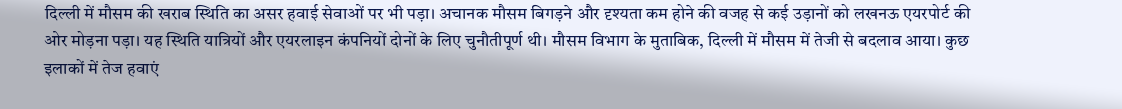दिल्ली में मौसम की खराब स्थिति का असर हवाई सेवाओं पर भी पड़ा। अचानक मौसम बिगड़ने और दृश्यता कम होने की वजह से कई उड़ानों को लखनऊ एयरपोर्ट की ओर मोड़ना पड़ा। यह स्थिति यात्रियों और एयरलाइन कंपनियों दोनों के लिए चुनौतीपूर्ण थी। मौसम विभाग के मुताबिक, दिल्ली में मौसम में तेजी से बदलाव आया। कुछ इलाकों में तेज हवाएं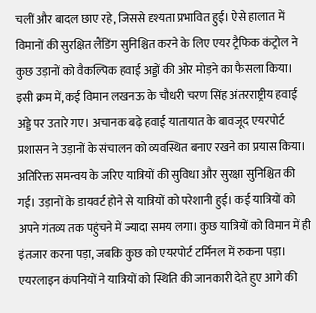चलीं और बादल छाए रहे, जिससे दृश्यता प्रभावित हुई। ऐसे हालात में विमानों की सुरक्षित लैंडिंग सुनिश्चित करने के लिए एयर ट्रैफिक कंट्रोल ने कुछ उड़ानों को वैकल्पिक हवाई अड्डों की ओर मोड़ने का फैसला किया।
इसी क्रम में, कई विमान लखनऊ के चौधरी चरण सिंह अंतरराष्ट्रीय हवाई अड्डे पर उतारे गए। अचानक बढ़े हवाई यातायात के बावजूद एयरपोर्ट प्रशासन ने उड़ानों के संचालन को व्यवस्थित बनाए रखने का प्रयास किया। अतिरिक्त समन्वय के जरिए यात्रियों की सुविधा और सुरक्षा सुनिश्चित की गई। उड़ानों के डायवर्ट होने से यात्रियों को परेशानी हुई। कई यात्रियों को अपने गंतव्य तक पहुंचने में ज्यादा समय लगा। कुछ यात्रियों को विमान में ही इंतजार करना पड़ा, जबकि कुछ को एयरपोर्ट टर्मिनल में रुकना पड़ा। एयरलाइन कंपनियों ने यात्रियों को स्थिति की जानकारी देते हुए आगे की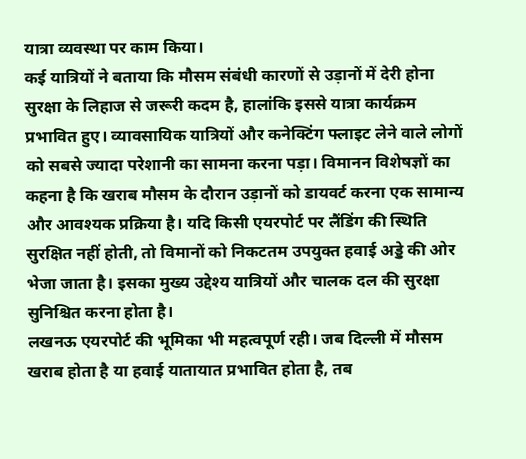यात्रा व्यवस्था पर काम किया।
कई यात्रियों ने बताया कि मौसम संबंधी कारणों से उड़ानों में देरी होना सुरक्षा के लिहाज से जरूरी कदम है, हालांकि इससे यात्रा कार्यक्रम प्रभावित हुए। व्यावसायिक यात्रियों और कनेक्टिंग फ्लाइट लेने वाले लोगों को सबसे ज्यादा परेशानी का सामना करना पड़ा। विमानन विशेषज्ञों का कहना है कि खराब मौसम के दौरान उड़ानों को डायवर्ट करना एक सामान्य और आवश्यक प्रक्रिया है। यदि किसी एयरपोर्ट पर लैंडिंग की स्थिति सुरक्षित नहीं होती, तो विमानों को निकटतम उपयुक्त हवाई अड्डे की ओर भेजा जाता है। इसका मुख्य उद्देश्य यात्रियों और चालक दल की सुरक्षा सुनिश्चित करना होता है।
लखनऊ एयरपोर्ट की भूमिका भी महत्वपूर्ण रही। जब दिल्ली में मौसम खराब होता है या हवाई यातायात प्रभावित होता है, तब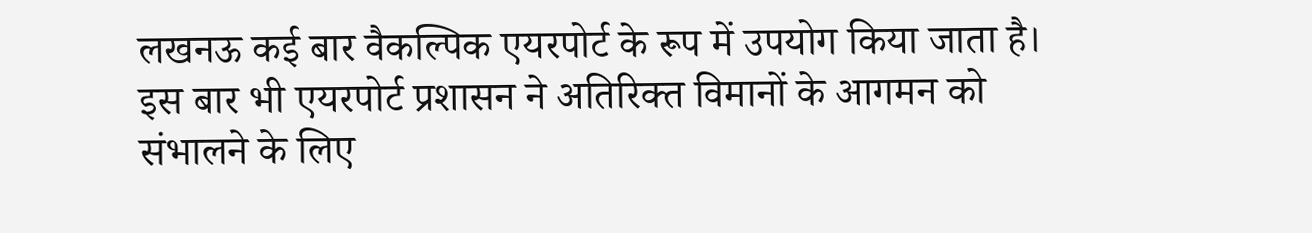लखनऊ कई बार वैकल्पिक एयरपोर्ट के रूप में उपयोग किया जाता है। इस बार भी एयरपोर्ट प्रशासन ने अतिरिक्त विमानों के आगमन को संभालने के लिए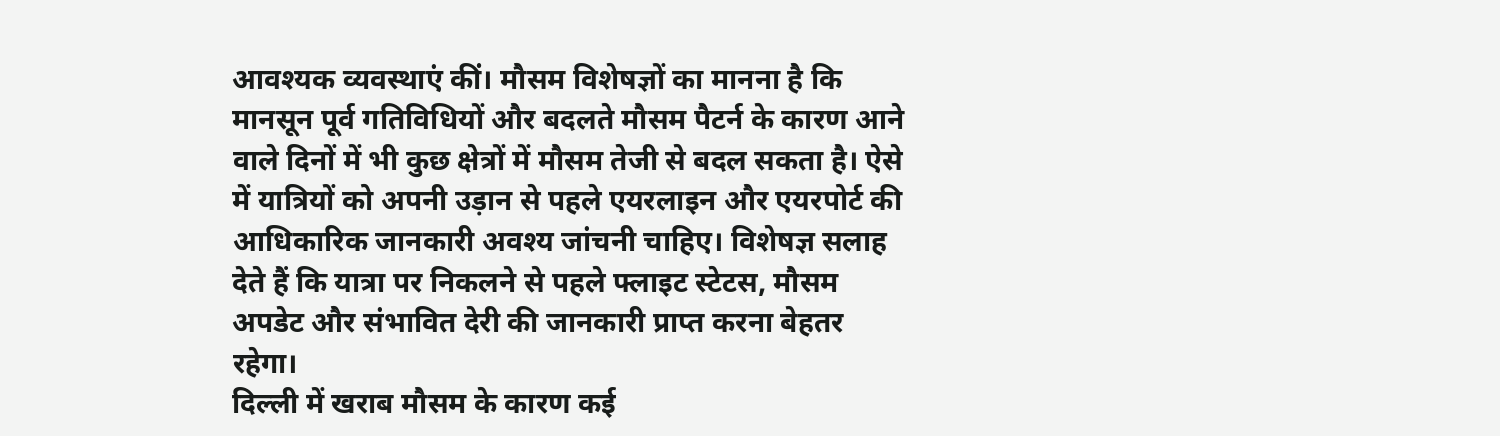आवश्यक व्यवस्थाएं कीं। मौसम विशेषज्ञों का मानना है कि मानसून पूर्व गतिविधियों और बदलते मौसम पैटर्न के कारण आने वाले दिनों में भी कुछ क्षेत्रों में मौसम तेजी से बदल सकता है। ऐसे में यात्रियों को अपनी उड़ान से पहले एयरलाइन और एयरपोर्ट की आधिकारिक जानकारी अवश्य जांचनी चाहिए। विशेषज्ञ सलाह देते हैं कि यात्रा पर निकलने से पहले फ्लाइट स्टेटस, मौसम अपडेट और संभावित देरी की जानकारी प्राप्त करना बेहतर रहेगा।
दिल्ली में खराब मौसम के कारण कई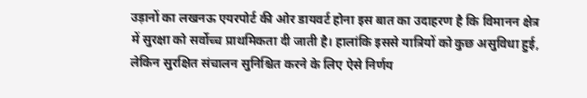उड़ानों का लखनऊ एयरपोर्ट की ओर डायवर्ट होना इस बात का उदाहरण है कि विमानन क्षेत्र में सुरक्षा को सर्वोच्च प्राथमिकता दी जाती है। हालांकि इससे यात्रियों को कुछ असुविधा हुई, लेकिन सुरक्षित संचालन सुनिश्चित करने के लिए ऐसे निर्णय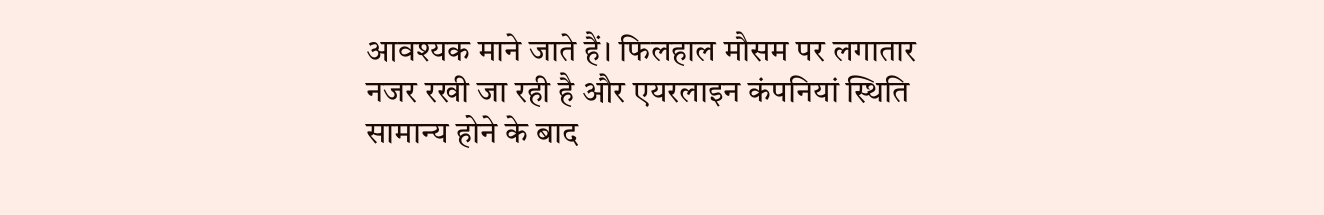आवश्यक माने जाते हैं। फिलहाल मौसम पर लगातार नजर रखी जा रही है और एयरलाइन कंपनियां स्थिति सामान्य होने के बाद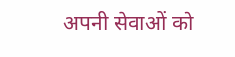अपनी सेवाओं को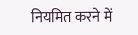नियमित करने में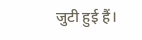जुटी हुई हैं।